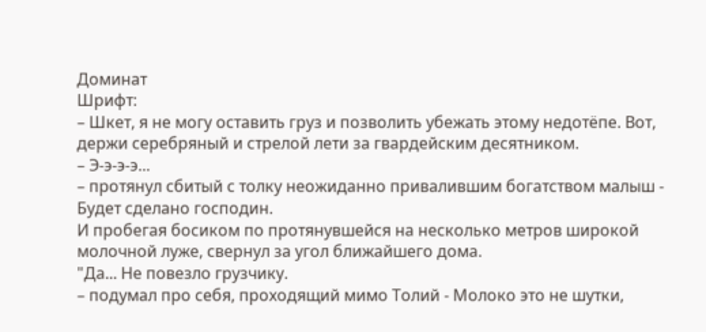Доминат
Шрифт:
– Шкет, я не могу оставить груз и позволить убежать этому недотёпе. Вот, держи серебряный и стрелой лети за гвардейским десятником.
– Э-э-э-э...
– протянул сбитый с толку неожиданно привалившим богатством малыш - Будет сделано господин.
И пробегая босиком по протянувшейся на несколько метров широкой молочной луже, свернул за угол ближайшего дома.
"Да... Не повезло грузчику.
– подумал про себя, проходящий мимо Толий - Молоко это не шутки,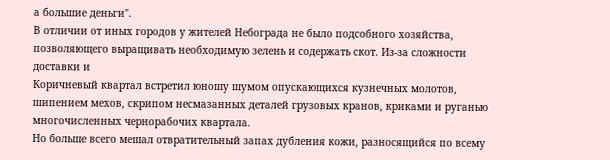а большие деньги".
В отличии от иных городов у жителей Небограда не было подсобного хозяйства, позволяющего выращивать необходимую зелень и содержать скот. Из-за сложности доставки и
Коричневый квартал встретил юношу шумом опускающихся кузнечных молотов, шипением мехов, скрипом несмазанных деталей грузовых кранов, криками и руганью многочисленных чернорабочих квартала.
Но больше всего мешал отвратительный запах дубления кожи, разносящийся по всему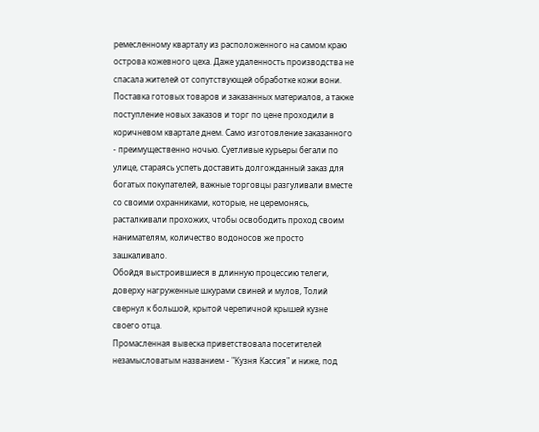ремесленному кварталу из расположенного на самом краю острова кожевного цеха. Даже удаленность производства не спасала жителей от сопутствующей обработке кожи вони.
Поставка готовых товаров и заказанных материалов, а также поступление новых заказов и торг по цене проходили в коричневом квартале днем. Само изготовление заказанного - преимущественно ночью. Суетливые курьеры бегали по улице, стараясь успеть доставить долгожданный заказ для богатых покупателей, важные торговцы разгуливали вместе со своими охранниками, которые, не церемонясь, расталкивали прохожих, чтобы освободить проход своим нанимателям, количество водоносов же просто зашкаливало.
Обойдя выстроившиеся в длинную процессию телеги, доверху нагруженные шкурами свиней и мулов, Толий свернул к большой, крытой черепичной крышей кузне своего отца.
Промасленная вывеска приветствовала посетителей незамысловатым названием - "Кузня Кассия" и ниже, под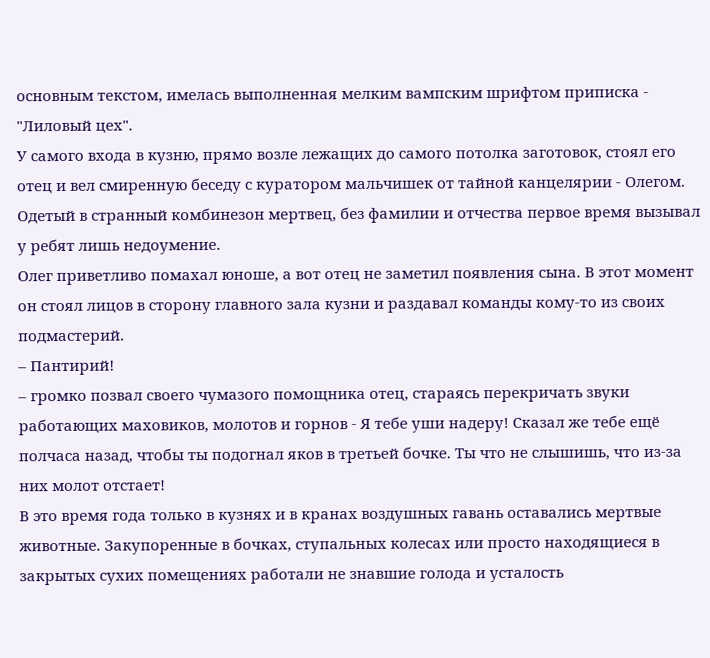основным текстом, имелась выполненная мелким вампским шрифтом приписка - "Лиловый цех".
У самого входа в кузню, прямо возле лежащих до самого потолка заготовок, стоял его отец и вел смиренную беседу с куратором мальчишек от тайной канцелярии - Олегом. Одетый в странный комбинезон мертвец, без фамилии и отчества первое время вызывал у ребят лишь недоумение.
Олег приветливо помахал юноше, а вот отец не заметил появления сына. В этот момент он стоял лицов в сторону главного зала кузни и раздавал команды кому-то из своих подмастерий.
– Пантирий!
– громко позвал своего чумазого помощника отец, стараясь перекричать звуки работающих маховиков, молотов и горнов - Я тебе уши надеру! Сказал же тебе ещё полчаса назад, чтобы ты подогнал яков в третьей бочке. Ты что не слышишь, что из-за них молот отстает!
В это время года только в кузнях и в кранах воздушных гавань оставались мертвые животные. Закупоренные в бочках, ступальных колесах или просто находящиеся в закрытых сухих помещениях работали не знавшие голода и усталость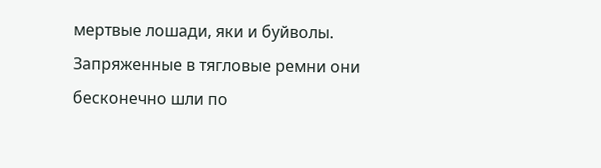мертвые лошади, яки и буйволы. Запряженные в тягловые ремни они бесконечно шли по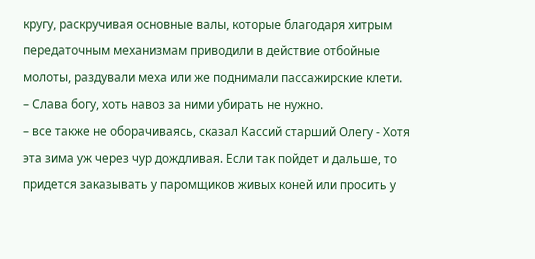кругу, раскручивая основные валы, которые благодаря хитрым передаточным механизмам приводили в действие отбойные молоты, раздували меха или же поднимали пассажирские клети.
– Слава богу, хоть навоз за ними убирать не нужно.
– все также не оборачиваясь, сказал Кассий старший Олегу - Хотя эта зима уж через чур дождливая. Если так пойдет и дальше, то придется заказывать у паромщиков живых коней или просить у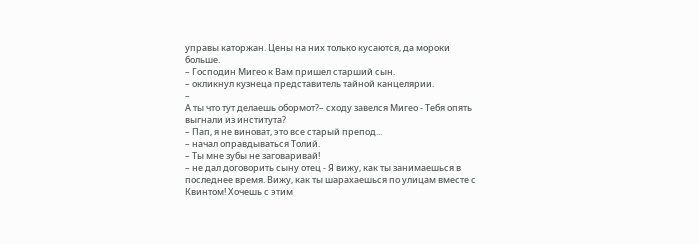управы каторжан. Цены на них только кусаются, да мороки больше.
– Господин Мигео к Вам пришел старший сын.
– окликнул кузнеца представитель тайной канцелярии.
–
А ты что тут делаешь обормот?– сходу завелся Мигео - Тебя опять выгнали из института?
– Пап, я не виноват, это все старый препод...
– начал оправдываться Толий.
– Ты мне зубы не заговаривай!
– не дал договорить сыну отец - Я вижу, как ты занимаешься в последнее время. Вижу, как ты шарахаешься по улицам вместе с Квинтом! Хочешь с этим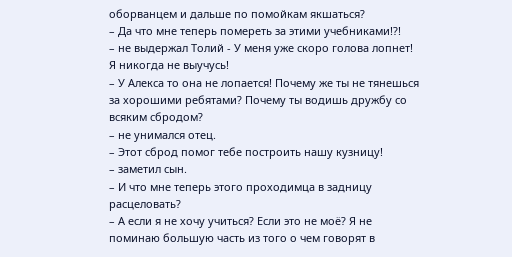оборванцем и дальше по помойкам якшаться?
– Да что мне теперь помереть за этими учебниками!?!
– не выдержал Толий - У меня уже скоро голова лопнет! Я никогда не выучусь!
– У Алекса то она не лопается! Почему же ты не тянешься за хорошими ребятами? Почему ты водишь дружбу со всяким сбродом?
– не унимался отец.
– Этот сброд помог тебе построить нашу кузницу!
– заметил сын.
– И что мне теперь этого проходимца в задницу расцеловать?
– А если я не хочу учиться? Если это не моё? Я не поминаю большую часть из того о чем говорят в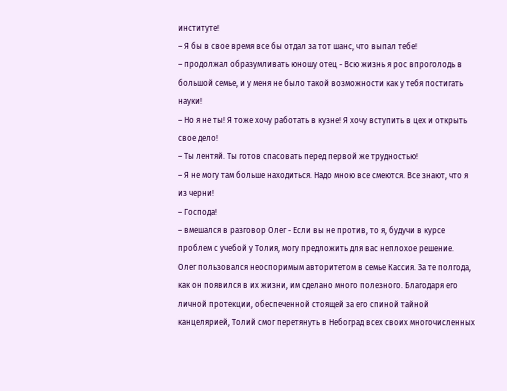институте!
– Я бы в свое время все бы отдал за тот шанс, что выпал тебе!
– продолжал образумливать юношу отец - Всю жизнь я рос впроголодь в большой семье, и у меня не было такой возможности как у тебя постигать науки!
– Но я не ты! Я тоже хочу работать в кузне! Я хочу вступить в цех и открыть свое дело!
– Ты лентяй. Ты готов спасовать перед первой же трудностью!
– Я не могу там больше находиться. Надо мною все смеются. Все знают, что я из черни!
– Господа!
– вмешался в разговор Олег - Если вы не против, то я, будучи в курсе проблем с учебой у Толия, могу предложить для вас неплохое решение.
Олег пользовался неоспоримым авторитетом в семье Кассия. За те полгода, как он появился в их жизни, им сделано много полезного. Благодаря его личной протекции, обеспеченной стоящей за его спиной тайной канцелярией, Толий смог перетянуть в Небоград всех своих многочисленных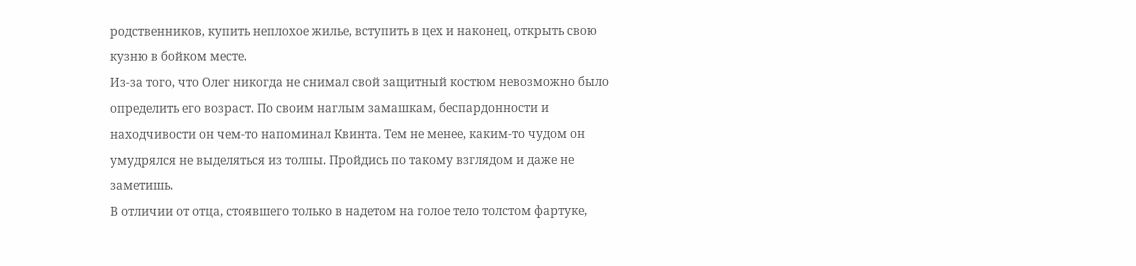родственников, купить неплохое жилье, вступить в цех и наконец, открыть свою кузню в бойком месте.
Из-за того, что Олег никогда не снимал свой защитный костюм невозможно было определить его возраст. По своим наглым замашкам, беспардонности и находчивости он чем-то напоминал Квинта. Тем не менее, каким-то чудом он умудрялся не выделяться из толпы. Пройдись по такому взглядом и даже не заметишь.
В отличии от отца, стоявшего только в надетом на голое тело толстом фартуке,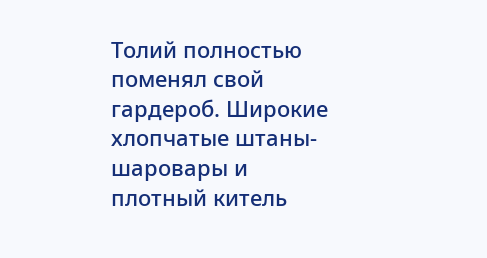Толий полностью поменял свой гардероб. Широкие хлопчатые штаны-шаровары и плотный китель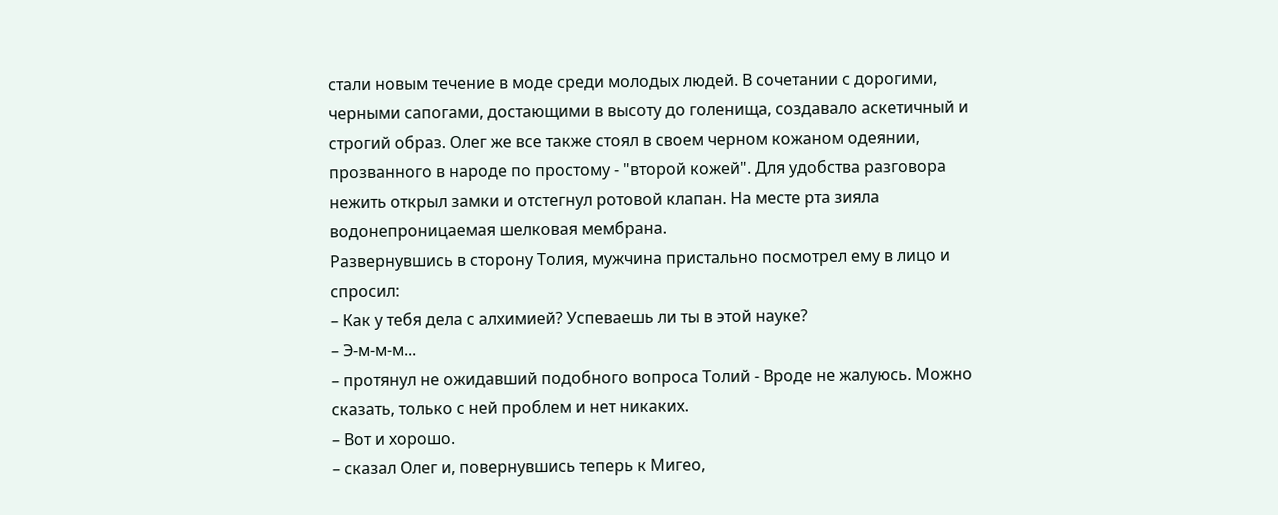стали новым течение в моде среди молодых людей. В сочетании с дорогими, черными сапогами, достающими в высоту до голенища, создавало аскетичный и строгий образ. Олег же все также стоял в своем черном кожаном одеянии, прозванного в народе по простому - "второй кожей". Для удобства разговора нежить открыл замки и отстегнул ротовой клапан. На месте рта зияла водонепроницаемая шелковая мембрана.
Развернувшись в сторону Толия, мужчина пристально посмотрел ему в лицо и спросил:
– Как у тебя дела с алхимией? Успеваешь ли ты в этой науке?
– Э-м-м-м...
– протянул не ожидавший подобного вопроса Толий - Вроде не жалуюсь. Можно сказать, только с ней проблем и нет никаких.
– Вот и хорошо.
– сказал Олег и, повернувшись теперь к Мигео,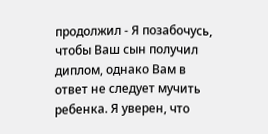продолжил - Я позабочусь, чтобы Ваш сын получил диплом, однако Вам в ответ не следует мучить ребенка. Я уверен, что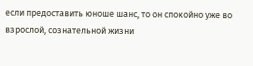если предоставить юноше шанс, то он спокойно уже во взрослой, сознательной жизни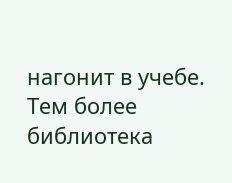нагонит в учебе. Тем более библиотека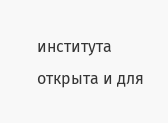института открыта и для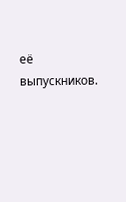её выпускников.